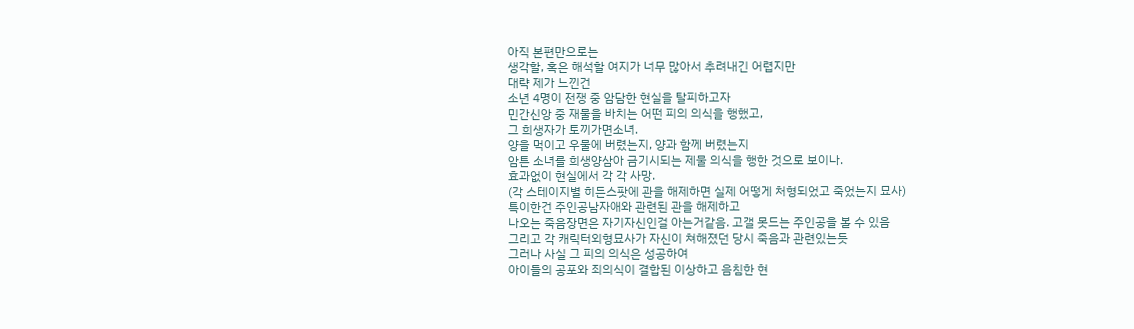아직 본편만으로는
생각할, 혹은 해석할 여지가 너무 많아서 추려내긴 어렵지만
대략 제가 느낀건
소년 4명이 전쟁 중 암담한 현실을 탈피하고자
민간신앙 중 재물을 바치는 어떤 피의 의식을 행했고,
그 희생자가 토끼가면소녀.
양을 먹이고 우물에 버렸는지, 양과 함께 버렸는지
암튼 소녀를 희생양삼아 금기시되는 제물 의식을 행한 것으로 보이나.
효과없이 현실에서 각 각 사망.
(각 스테이지별 히든스팟에 관을 해제하면 실제 어떻게 처형되었고 죽었는지 묘사)
특이한건 주인공남자애와 관련된 관을 해제하고
나오는 죽음장면은 자기자신인걸 아는거같음. 고갤 못드는 주인공을 볼 수 있음
그리고 각 캐릭터외형묘사가 자신이 쳐해졌던 당시 죽음과 관련있는듯
그러나 사실 그 피의 의식은 성공하여
아이들의 공포와 죄의식이 결합된 이상하고 음침한 현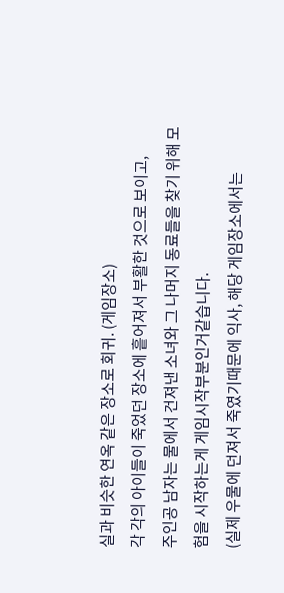실과 비슷한 연옥 같은 장소로 회귀. (게임장소)
각 각의 아이들이 죽었던 장소에 흩어져서 부활한 것으로 보이고,
주인공 남자는 물에서 건져낸 소녀와 그 나머지 동료들을 찾기 위해 모험을 시작하는게 게임시작부분인거같습니다.
(실제 우물에 던져서 죽였기때문에 익사, 해당 게임장소에서는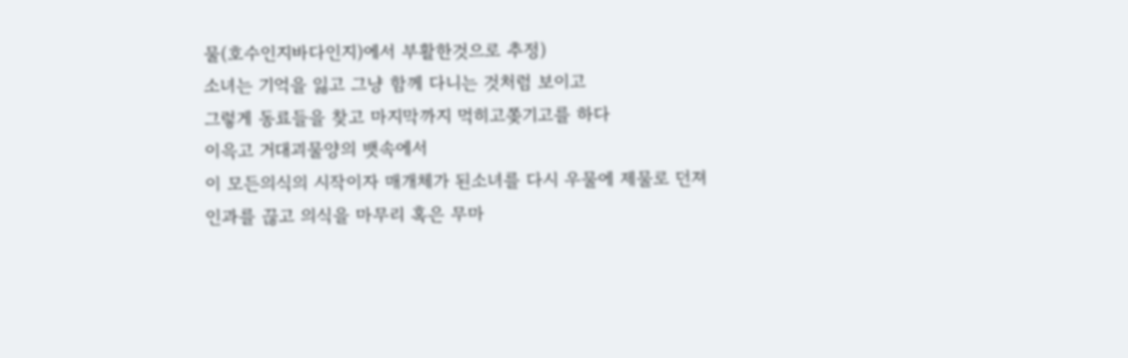물(호수인지바다인지)에서 부활한것으로 추정)
소녀는 기억을 잃고 그냥 함께 다니는 것처럼 보이고
그렇게 동료들을 찾고 마지막까지 먹히고쫒기고를 하다
이윽고 거대괴물양의 뱃속에서
이 모든의식의 시작이자 매개체가 된소녀를 다시 우물에 제물로 던져
인과를 끊고 의식을 마무리 혹은 무마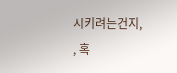시키려는건지,
, 혹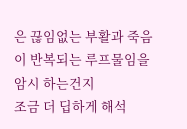은 끊임없는 부활과 죽음이 반복되는 루프물임을 암시 하는건지
조금 더 딥하게 해석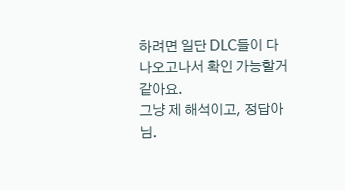하려면 일단 DLC들이 다 나오고나서 확인 가능할거 같아요.
그냥 제 해석이고, 정답아님.